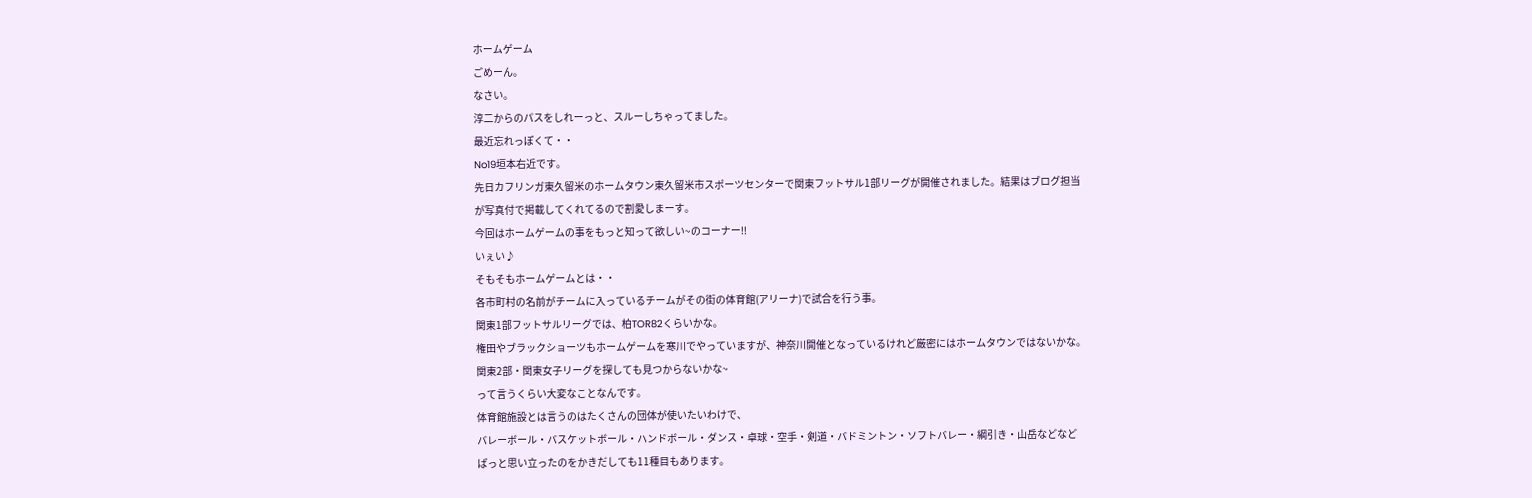ホームゲーム
ごめーん。
なさい。
淳二からのパスをしれーっと、スルーしちゃってました。
最近忘れっぽくて・・
No19垣本右近です。
先日カフリンガ東久留米のホームタウン東久留米市スポーツセンターで関東フットサル1部リーグが開催されました。結果はブログ担当が写真付で掲載してくれてるので割愛しまーす。
今回はホームゲームの事をもっと知って欲しい~のコーナー!!
いぇい♪
そもそもホームゲームとは・・
各市町村の名前がチームに入っているチームがその街の体育館(アリーナ)で試合を行う事。
関東1部フットサルリーグでは、柏TOR82くらいかな。
権田やブラックショーツもホームゲームを寒川でやっていますが、神奈川開催となっているけれど厳密にはホームタウンではないかな。
関東2部・関東女子リーグを探しても見つからないかな~
って言うくらい大変なことなんです。
体育館施設とは言うのはたくさんの団体が使いたいわけで、
バレーボール・バスケットボール・ハンドボール・ダンス・卓球・空手・剣道・バドミントン・ソフトバレー・綱引き・山岳などなど
ぱっと思い立ったのをかきだしても11種目もあります。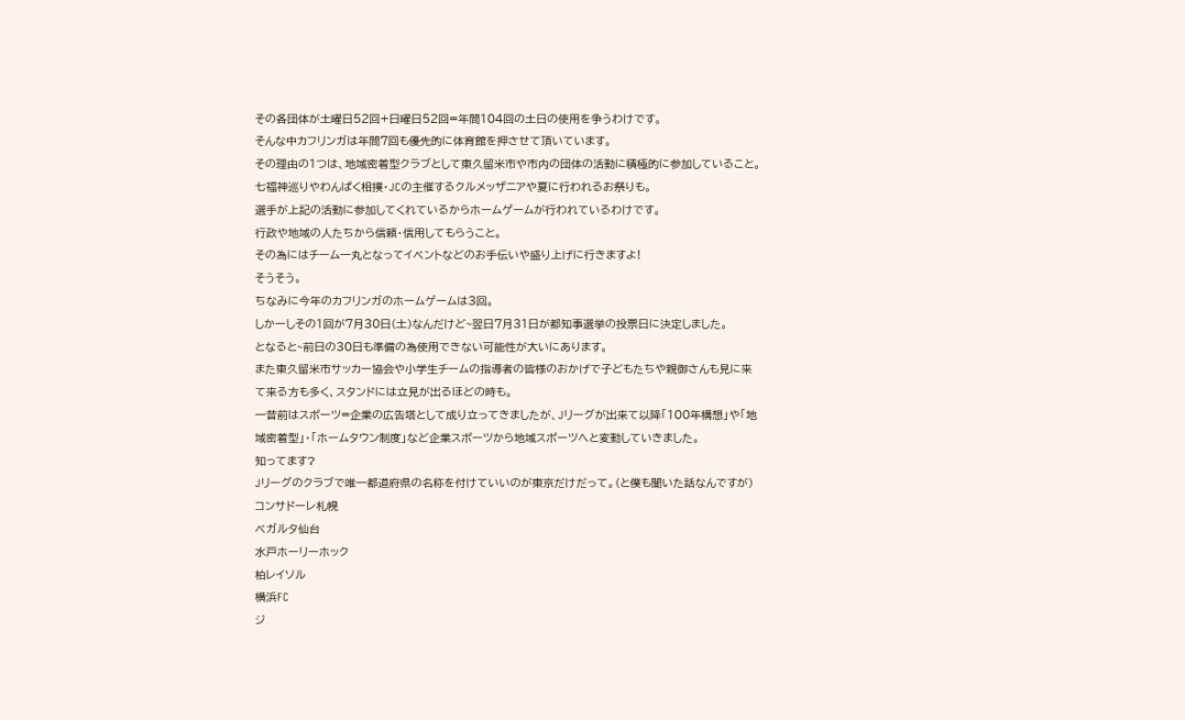その各団体が土曜日52回+日曜日52回=年間104回の土日の使用を争うわけです。
そんな中カフリンガは年間7回も優先的に体育館を押させて頂いています。
その理由の1つは、地域密着型クラブとして東久留米市や市内の団体の活動に積極的に参加していること。七福神巡りやわんぱく相撲・JCの主催するクルメッザニアや夏に行われるお祭りも。
選手が上記の活動に参加してくれているからホームゲームが行われているわけです。
行政や地域の人たちから信頼・信用してもらうこと。
その為にはチーム一丸となってイベントなどのお手伝いや盛り上げに行きますよ!
そうそう。
ちなみに今年のカフリンガのホームゲームは3回。
しかーしその1回が7月30日(土)なんだけど~翌日7月31日が都知事選挙の投票日に決定しました。
となると~前日の30日も準備の為使用できない可能性が大いにあります。
また東久留米市サッカー協会や小学生チームの指導者の皆様のおかげで子どもたちや親御さんも見に来て来る方も多く、スタンドには立見が出るほどの時も。
一昔前はスポーツ=企業の広告塔として成り立ってきましたが、Jリーグが出来て以降「100年構想」や「地域密着型」・「ホームタウン制度」など企業スポーツから地域スポーツへと変動していきました。
知ってます?
Jリーグのクラブで唯一都道府県の名称を付けていいのが東京だけだって。(と僕も聞いた話なんですが)
コンサドーレ札幌
ベガルタ仙台
水戸ホーリーホック
柏レイソル
横浜FC
ジ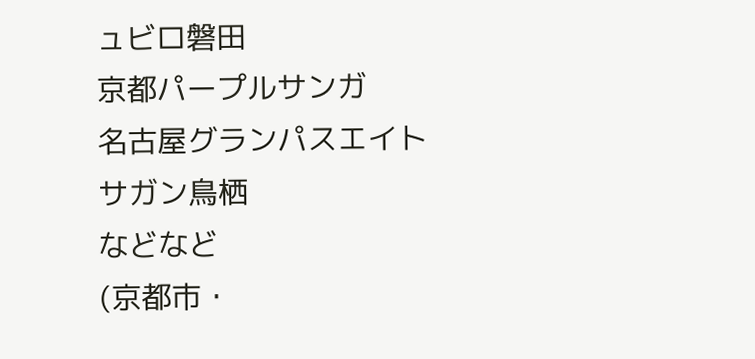ュビロ磐田
京都パープルサンガ
名古屋グランパスエイト
サガン鳥栖
などなど
(京都市・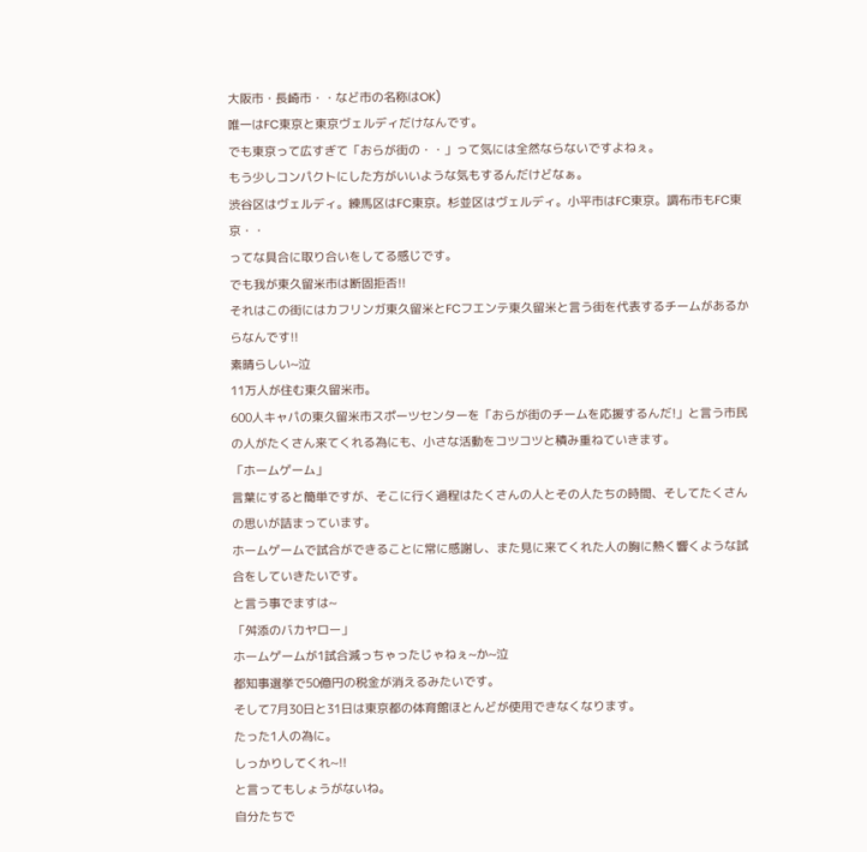大阪市・長崎市・・など市の名称はOK)
唯一はFC東京と東京ヴェルディだけなんです。
でも東京って広すぎて「おらが街の・・」って気には全然ならないですよねぇ。
もう少しコンパクトにした方がいいような気もするんだけどなぁ。
渋谷区はヴェルディ。練馬区はFC東京。杉並区はヴェルディ。小平市はFC東京。調布市もFC東京・・
ってな具合に取り合いをしてる感じです。
でも我が東久留米市は断固拒否!!
それはこの街にはカフリンガ東久留米とFCフエンテ東久留米と言う街を代表するチームがあるからなんです!!
素晴らしい~泣
11万人が住む東久留米市。
600人キャパの東久留米市スポーツセンターを「おらが街のチームを応援するんだ!」と言う市民の人がたくさん来てくれる為にも、小さな活動をコツコツと積み重ねていきます。
「ホームゲーム」
言葉にすると簡単ですが、そこに行く過程はたくさんの人とその人たちの時間、そしてたくさんの思いが詰まっています。
ホームゲームで試合ができることに常に感謝し、また見に来てくれた人の胸に熱く響くような試合をしていきたいです。
と言う事でますは~
「舛添のバカヤロー」
ホームゲームが1試合減っちゃったじゃねぇ~か~泣
都知事選挙で50億円の税金が消えるみたいです。
そして7月30日と31日は東京都の体育館ほとんどが使用できなくなります。
たった1人の為に。
しっかりしてくれ~!!
と言ってもしょうがないね。
自分たちで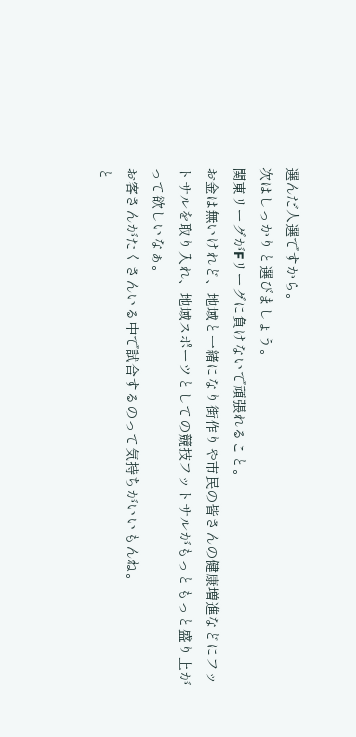選んだ人選ですから。
次はしっかりと選びましょう。
関東リーグがFリーグに負けないで頑張れること。
お金は無いけれど、地域と一緒になり街作りや市民の皆さんの健康増進などにフットサルを取り入れ、地域スポーツとしての競技フットサルがもっともっと盛り上がって欲しいなぁ。
お客さんがたくさんいる中で試合するのって気持ちがいいもんね。
と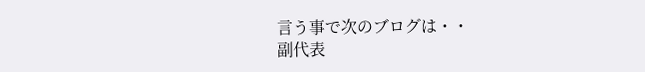言う事で次のブログは・・
副代表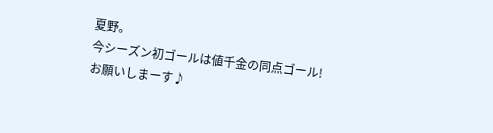夏野。
今シーズン初ゴールは値千金の同点ゴール!
お願いしまーす♪